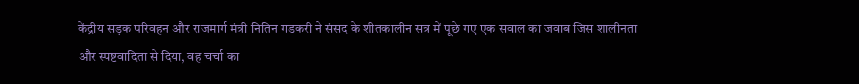केंद्रीय सड़क परिवहन और राजमार्ग मंत्री नितिन गडकरी ने संसद के शीतकालीन सत्र में पूछे गए एक सवाल का जवाब जिस शालीनता और स्पष्टवादिता से दिया, वह चर्चा का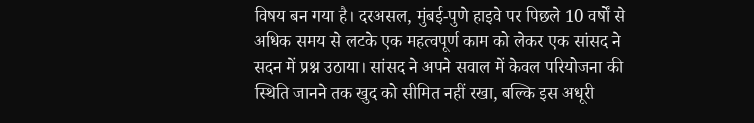विषय बन गया है। दरअसल, मुंबई-पुणे हाइवे पर पिछले 10 वर्षों से अधिक समय से लटके एक महत्वपूर्ण काम को लेकर एक सांसद ने सदन में प्रश्न उठाया। सांसद ने अपने सवाल में केवल परियोजना की स्थिति जानने तक खुद को सीमित नहीं रखा, बल्कि इस अधूरी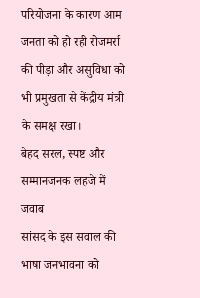परियोजना के कारण आम जनता को हो रही रोजमर्रा की पीड़ा और असुविधा को भी प्रमुखता से केंद्रीय मंत्री के समक्ष रखा।
बेहद सरल, स्पष्ट और सम्मानजनक लहजे में जवाब
सांसद के इस सवाल की भाषा जनभावना को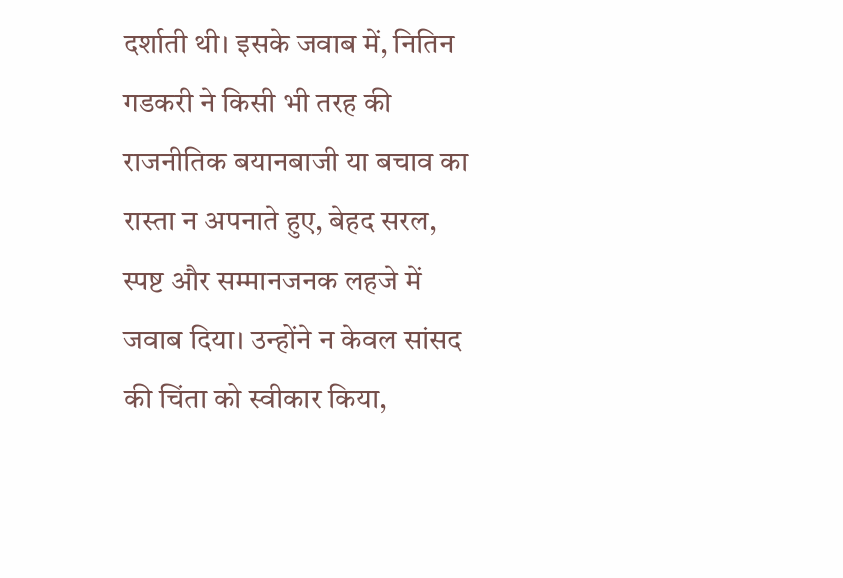दर्शाती थी। इसके जवाब में, नितिन गडकरी ने किसी भी तरह की राजनीतिक बयानबाजी या बचाव का रास्ता न अपनाते हुए, बेहद सरल, स्पष्ट और सम्मानजनक लहजे में जवाब दिया। उन्होंने न केवल सांसद की चिंता को स्वीकार किया,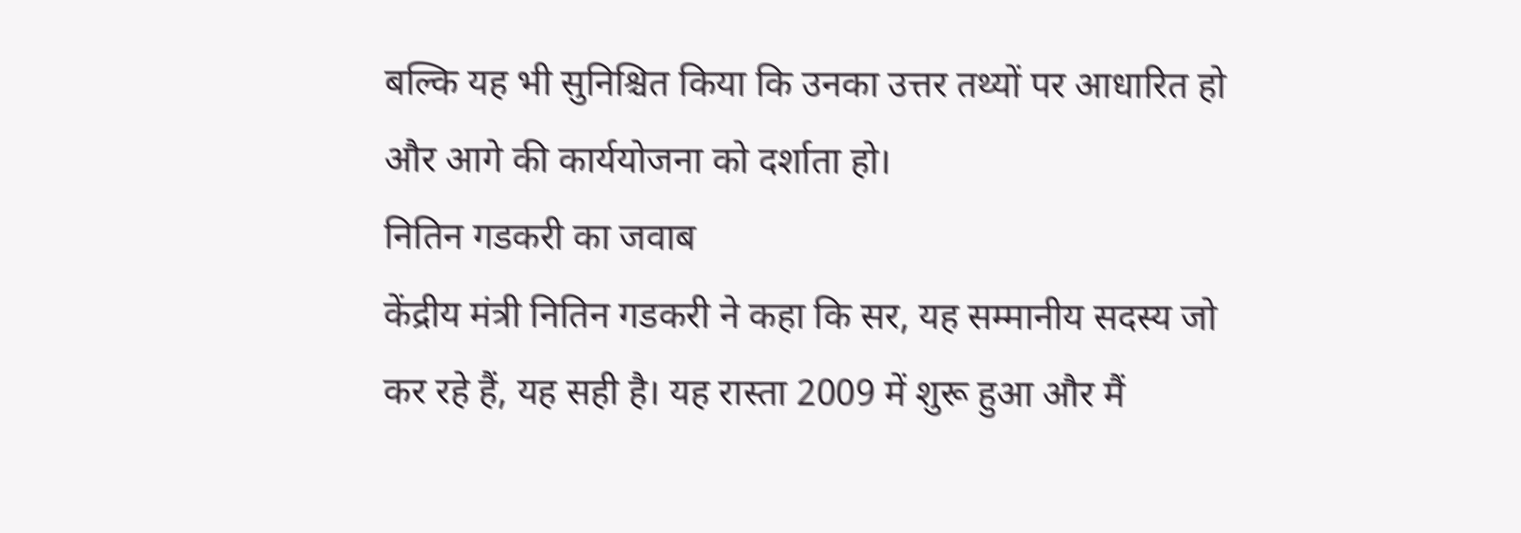बल्कि यह भी सुनिश्चित किया कि उनका उत्तर तथ्यों पर आधारित हो और आगे की कार्ययोजना को दर्शाता हो।
नितिन गडकरी का जवाब
केंद्रीय मंत्री नितिन गडकरी ने कहा कि सर, यह सम्मानीय सदस्य जो कर रहे हैं, यह सही है। यह रास्ता 2009 में शुरू हुआ और मैं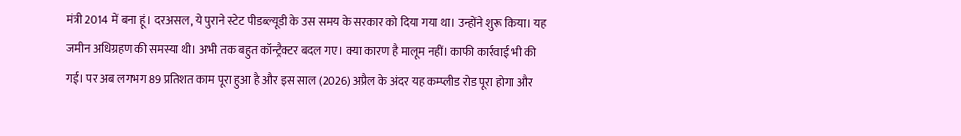मंत्री 2014 में बना हूं। दरअसल, ये पुराने स्टेट पीडब्ल्यूडी के उस समय के सरकार को दिया गया था। उन्होंने शुरू किया। यह जमीन अधिग्रहण की समस्या थी। अभी तक बहुत कॉन्ट्रैक्टर बदल गए। क्या कारण है मालूम नहीं। काफी कार्रवाई भी की गई। पर अब लगभग 89 प्रतिशत काम पूरा हुआ है और इस साल (2026) अप्रैल के अंदर यह कम्प्लीड रोड पूरा होगा और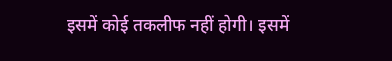इसमें कोई तकलीफ नहीं होगी। इसमें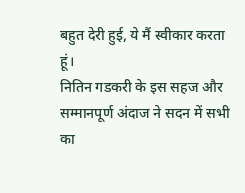बहुत देरी हुई, ये मैं स्वीकार करता हूं।
नितिन गडकरी के इस सहज और सम्मानपूर्ण अंदाज ने सदन में सभी का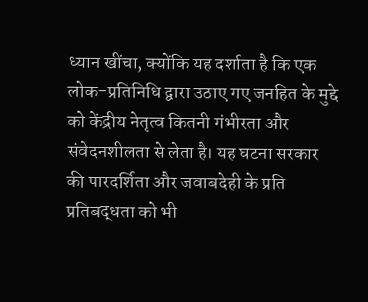ध्यान खींचा, क्योंकि यह दर्शाता है कि एक लोक-प्रतिनिधि द्वारा उठाए गए जनहित के मुद्दे को केंद्रीय नेतृत्व कितनी गंभीरता और संवेदनशीलता से लेता है। यह घटना सरकार की पारदर्शिता और जवाबदेही के प्रति प्रतिबद्धता को भी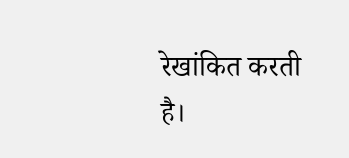रेखांकित करती है।